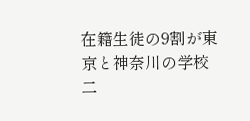在籍生徒の9割が東京と神奈川の学校
二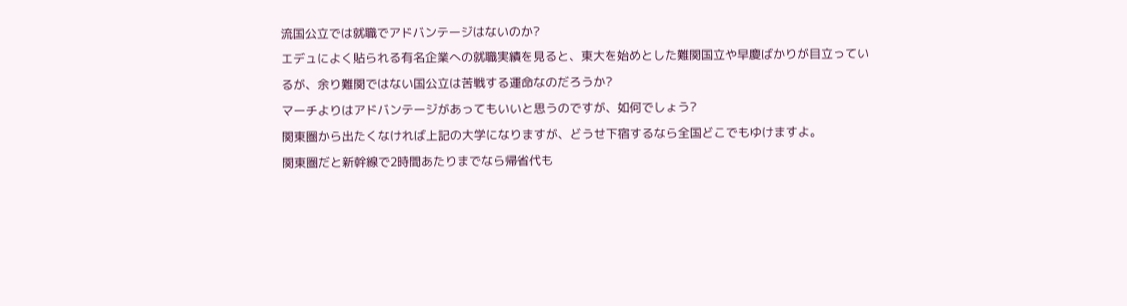流国公立では就職でアドバンテージはないのか?
エデュによく貼られる有名企業への就職実績を見ると、東大を始めとした難関国立や早慶ばかりが目立っているが、余り難関ではない国公立は苦戦する運命なのだろうか?
マーチよりはアドバンテージがあってもいいと思うのですが、如何でしょう?
関東圏から出たくなければ上記の大学になりますが、どうせ下宿するなら全国どこでもゆけますよ。
関東圏だと新幹線で2時間あたりまでなら帰省代も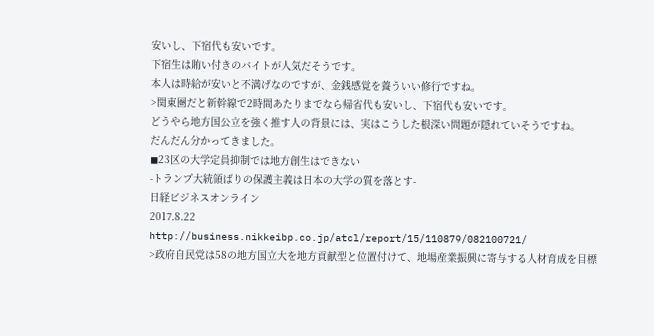安いし、下宿代も安いです。
下宿生は賄い付きのバイトが人気だそうです。
本人は時給が安いと不満げなのですが、金銭感覚を養ういい修行ですね。
>関東圏だと新幹線で2時間あたりまでなら帰省代も安いし、下宿代も安いです。
どうやら地方国公立を強く推す人の背景には、実はこうした根深い問題が隠れていそうですね。
だんだん分かってきました。
◼23区の大学定員抑制では地方創生はできない
-トランプ大統領ばりの保護主義は日本の大学の質を落とす-
日経ビジネスオンライン
2017.8.22
http://business.nikkeibp.co.jp/atcl/report/15/110879/082100721/
>政府自民党は58の地方国立大を地方貢献型と位置付けて、地場産業振興に寄与する人材育成を目標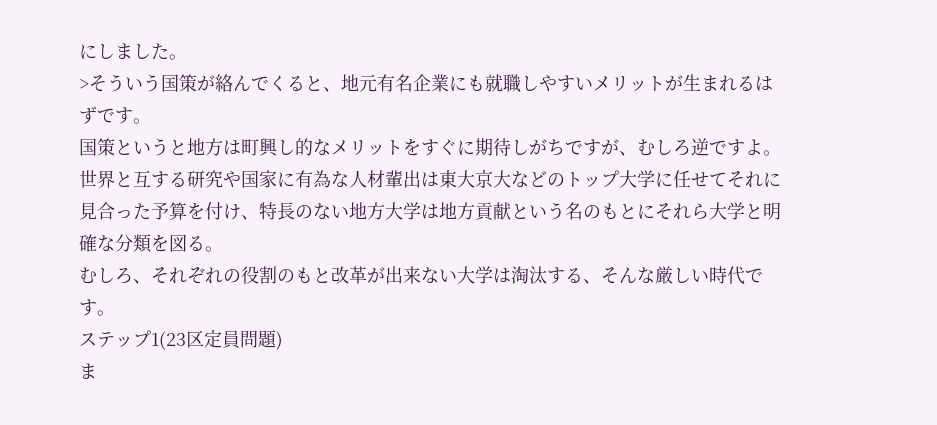にしました。
>そういう国策が絡んでくると、地元有名企業にも就職しやすいメリットが生まれるはずです。
国策というと地方は町興し的なメリットをすぐに期待しがちですが、むしろ逆ですよ。
世界と互する研究や国家に有為な人材輩出は東大京大などのトップ大学に任せてそれに見合った予算を付け、特長のない地方大学は地方貢献という名のもとにそれら大学と明確な分類を図る。
むしろ、それぞれの役割のもと改革が出来ない大学は淘汰する、そんな厳しい時代です。
ステップ1(23区定員問題)
ま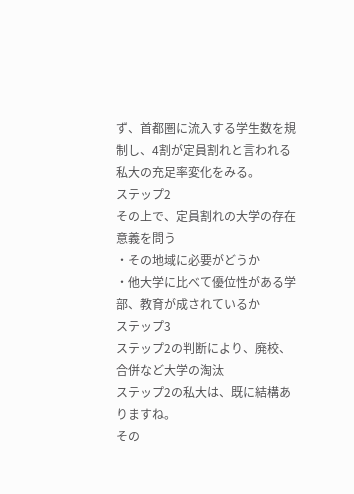ず、首都圏に流入する学生数を規制し、4割が定員割れと言われる私大の充足率変化をみる。
ステップ2
その上で、定員割れの大学の存在意義を問う
・その地域に必要がどうか
・他大学に比べて優位性がある学部、教育が成されているか
ステップ3
ステップ2の判断により、廃校、合併など大学の淘汰
ステップ2の私大は、既に結構ありますね。
その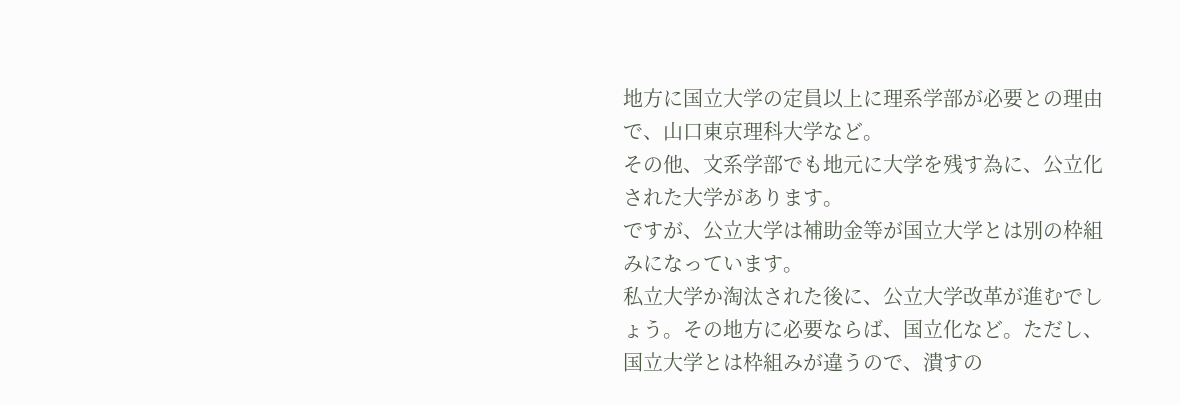地方に国立大学の定員以上に理系学部が必要との理由で、山口東京理科大学など。
その他、文系学部でも地元に大学を残す為に、公立化された大学があります。
ですが、公立大学は補助金等が国立大学とは別の枠組みになっています。
私立大学か淘汰された後に、公立大学改革が進むでしょう。その地方に必要ならば、国立化など。ただし、国立大学とは枠組みが違うので、潰すの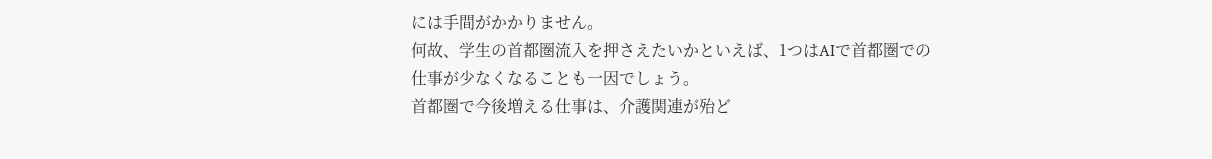には手間がかかりません。
何故、学生の首都圏流入を押さえたいかといえば、1つはAIで首都圏での仕事が少なくなることも一因でしょう。
首都圏で今後増える仕事は、介護関連が殆ど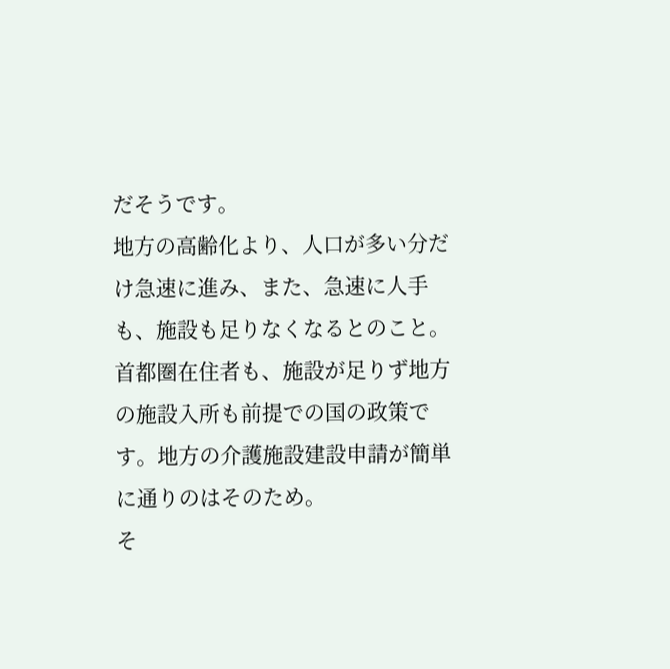だそうです。
地方の高齢化より、人口が多い分だけ急速に進み、また、急速に人手も、施設も足りなくなるとのこと。
首都圏在住者も、施設が足りず地方の施設入所も前提での国の政策です。地方の介護施設建設申請が簡単に通りのはそのため。
そ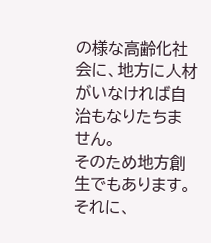の様な高齢化社会に、地方に人材がいなければ自治もなりたちません。
そのため地方創生でもあります。
それに、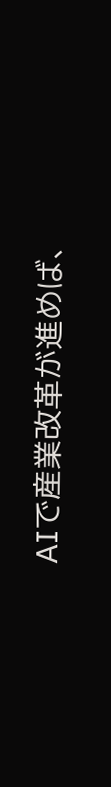AIで産業改革が進めば、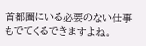首都圏にいる必要のない仕事もでてくるできますよね。